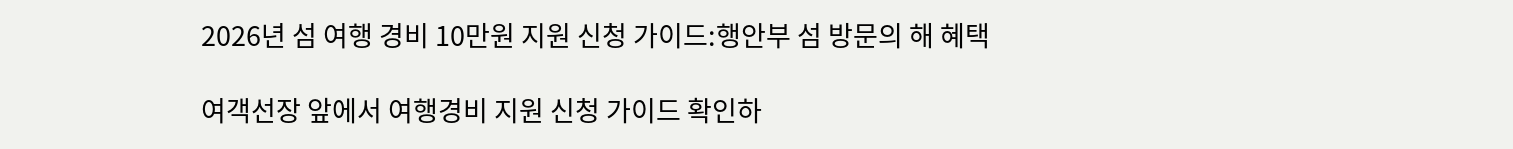2026년 섬 여행 경비 10만원 지원 신청 가이드:행안부 섬 방문의 해 혜택

여객선장 앞에서 여행경비 지원 신청 가이드 확인하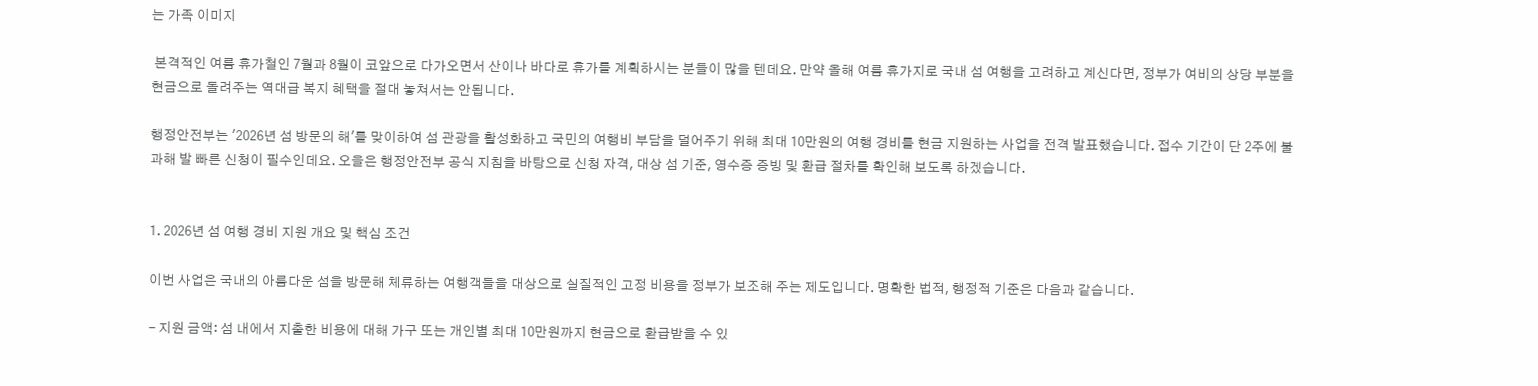는 가족 이미지

 본격적인 여름 휴가철인 7월과 8월이 코앞으로 다가오면서 산이나 바다로 휴가를 계획하시는 분들이 많을 텐데요. 만약 올해 여름 휴가지로 국내 섬 여행을 고려하고 계신다면, 정부가 여비의 상당 부분을 현금으로 돌려주는 역대급 복지 혜택을 절대 놓쳐서는 안됩니다.

행정안전부는 '2026년 섬 방문의 해'를 맞이하여 섬 관광을 활성화하고 국민의 여행비 부담을 덜어주기 위해 최대 10만원의 여행 경비를 현금 지원하는 사업을 전격 발표했습니다. 접수 기간이 단 2주에 불과해 발 빠른 신청이 필수인데요. 오을은 행정안전부 공식 지침을 바탕으로 신청 자격, 대상 섬 기준, 영수증 증빙 및 환급 절차를 확인해 보도록 하겠습니다.


1. 2026년 섬 여행 경비 지원 개요 및 핵심 조건

이번 사업은 국내의 아름다운 섬을 방문해 체류하는 여행객들을 대상으로 실질적인 고정 비용을 정부가 보조해 주는 제도입니다. 명확한 법적, 행정적 기준은 다음과 같습니다.

- 지원 금액: 섬 내에서 지출한 비용에 대해 가구 또는 개인별 최대 10만원까지 현금으로 환급받을 수 있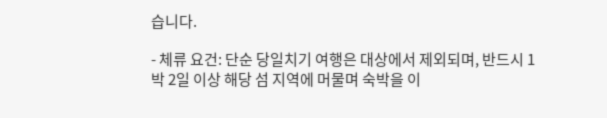습니다.

- 체류 요건: 단순 당일치기 여행은 대상에서 제외되며, 반드시 1박 2일 이상 해당 섬 지역에 머물며 숙박을 이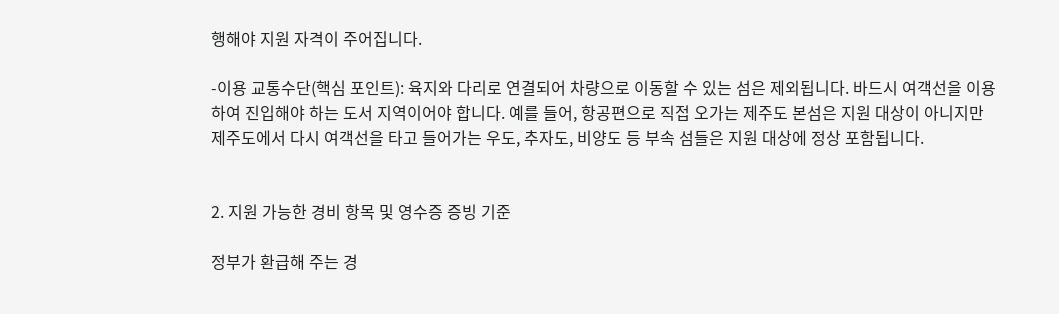행해야 지원 자격이 주어집니다.

-이용 교통수단(핵심 포인트): 육지와 다리로 연결되어 차량으로 이동할 수 있는 섬은 제외됩니다. 바드시 여객선을 이용하여 진입해야 하는 도서 지역이어야 합니다. 예를 들어, 항공편으로 직접 오가는 제주도 본섬은 지원 대상이 아니지만 제주도에서 다시 여객선을 타고 들어가는 우도, 추자도, 비양도 등 부속 섬들은 지원 대상에 정상 포함됩니다.


2. 지원 가능한 경비 항목 및 영수증 증빙 기준

정부가 환급해 주는 경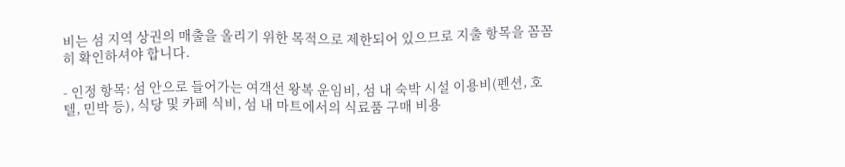비는 섬 지역 상권의 매출을 올리기 위한 목적으로 제한되어 있으므로 지출 항목을 꼼꼼히 확인하셔야 합니다.

- 인정 항목: 섬 안으로 들어가는 여객선 왕복 운임비, 섬 내 숙박 시설 이용비(펜션, 호텔, 민박 등), 식당 및 카페 식비, 섬 내 마트에서의 식료품 구매 비용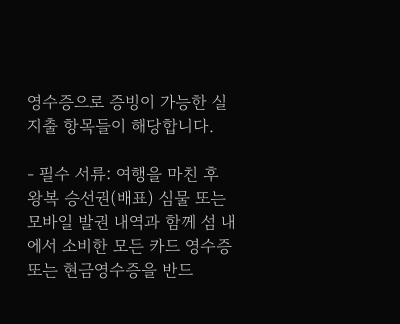영수증으로 증빙이 가능한 실지출 항목들이 해당합니다.

- 필수 서류: 여행을 마친 후 왕복 승선권(배표) 심물 또는 모바일 발권 내역과 함께 섬 내에서 소비한 모든 카드 영수증 또는 현금영수증을 반드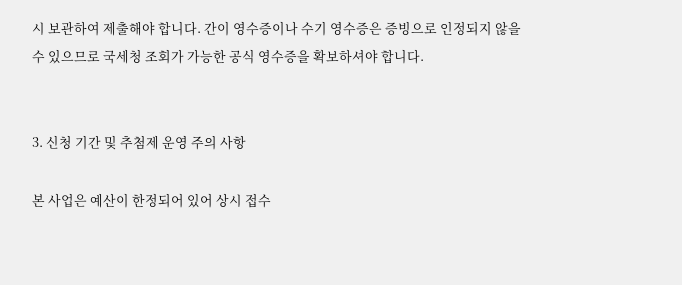시 보관하여 제출해야 합니다. 간이 영수증이나 수기 영수증은 증빙으로 인정되지 않을 수 있으므로 국세청 조회가 가능한 공식 영수증을 확보하셔야 합니다.


3. 신청 기간 및 추첨제 운영 주의 사항

본 사업은 예산이 한정되어 있어 상시 접수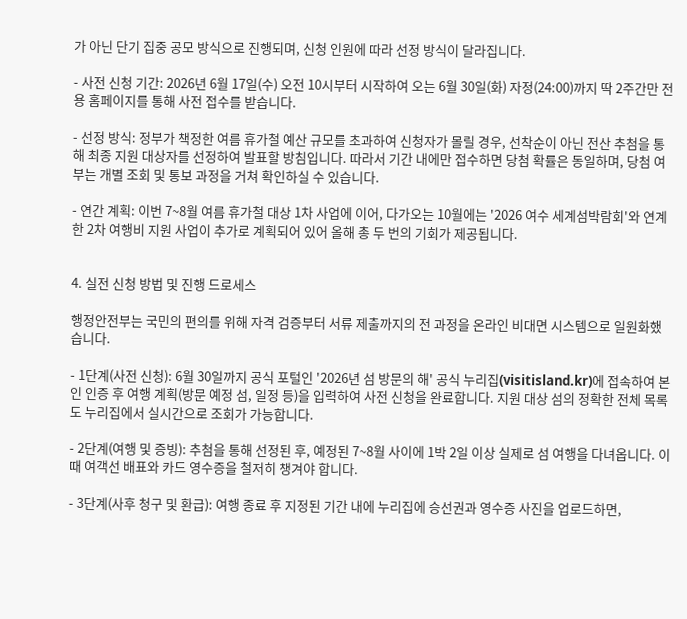가 아닌 단기 집중 공모 방식으로 진행되며, 신청 인원에 따라 선정 방식이 달라집니다.

- 사전 신청 기간: 2026년 6월 17일(수) 오전 10시부터 시작하여 오는 6월 30일(화) 자정(24:00)까지 딱 2주간만 전용 홈페이지를 통해 사전 접수를 받습니다.

- 선정 방식: 정부가 책정한 여름 휴가철 예산 규모를 초과하여 신청자가 몰릴 경우, 선착순이 아닌 전산 추첨을 통해 최종 지원 대상자를 선정하여 발표할 방침입니다. 따라서 기간 내에만 접수하면 당첨 확률은 동일하며, 당첨 여부는 개별 조회 및 통보 과정을 거쳐 확인하실 수 있습니다.

- 연간 계획: 이번 7~8월 여름 휴가철 대상 1차 사업에 이어, 다가오는 10월에는 '2026 여수 세계섬박람회'와 연계한 2차 여행비 지원 사업이 추가로 계획되어 있어 올해 총 두 번의 기회가 제공됩니다.


4. 실전 신청 방법 및 진행 드로세스

행정안전부는 국민의 편의를 위해 자격 검증부터 서류 제출까지의 전 과정을 온라인 비대면 시스템으로 일원화했습니다.

- 1단계(사전 신청): 6월 30일까지 공식 포털인 '2026년 섬 방문의 해' 공식 누리집(visitisland.kr)에 접속하여 본인 인증 후 여행 계획(방문 예정 섬, 일정 등)을 입력하여 사전 신청을 완료합니다. 지원 대상 섬의 정확한 전체 목록도 누리집에서 실시간으로 조회가 가능합니다.

- 2단계(여행 및 증빙): 추첨을 통해 선정된 후, 예정된 7~8월 사이에 1박 2일 이상 실제로 섬 여행을 다녀옵니다. 이때 여객선 배표와 카드 영수증을 철저히 챙겨야 합니다.

- 3단계(사후 청구 및 환급): 여행 종료 후 지정된 기간 내에 누리집에 승선권과 영수증 사진을 업로드하면,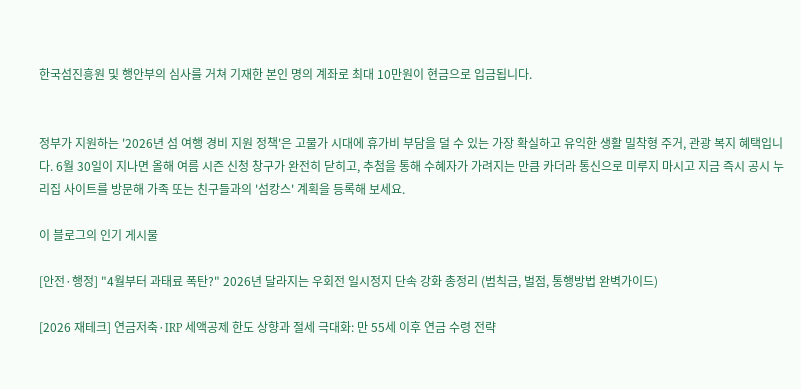한국섬진흥원 및 행안부의 심사를 거쳐 기재한 본인 명의 계좌로 최대 10만원이 현금으로 입금됩니다.


정부가 지원하는 '2026년 섬 여행 경비 지원 정책'은 고물가 시대에 휴가비 부담을 덜 수 있는 가장 확실하고 유익한 생활 밀착형 주거, 관광 복지 혜택입니다. 6월 30일이 지나면 올해 여름 시즌 신청 창구가 완전히 닫히고, 추첨을 통해 수혜자가 가려지는 만큼 카더라 통신으로 미루지 마시고 지금 즉시 공시 누리집 사이트를 방문해 가족 또는 친구들과의 '섬캉스' 계획을 등록해 보세요.

이 블로그의 인기 게시물

[안전·행정] "4월부터 과태료 폭탄?" 2026년 달라지는 우회전 일시정지 단속 강화 총정리 (범칙금, 벌점, 통행방법 완벽가이드)

[2026 재테크] 연금저축·IRP 세액공제 한도 상향과 절세 극대화: 만 55세 이후 연금 수령 전략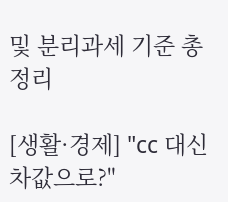및 분리과세 기준 총정리

[생활·경제] "cc 대신 차값으로?"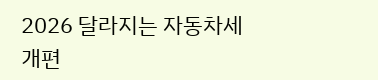2026 달라지는 자동차세 개편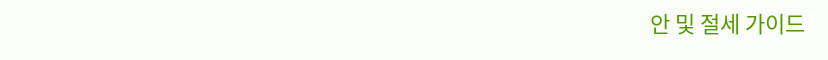안 및 절세 가이드